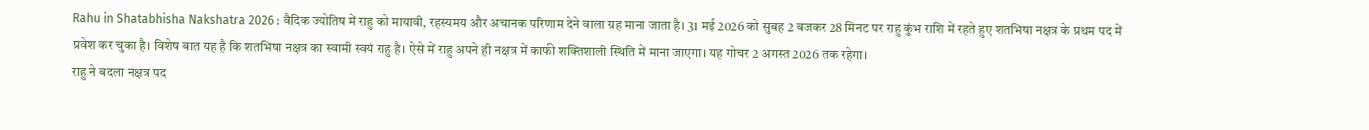Rahu in Shatabhisha Nakshatra 2026 : वैदिक ज्योतिष में राहु को मायावी, रहस्यमय और अचानक परिणाम देने वाला ग्रह माना जाता है। 31 मई 2026 को सुबह 2 बजकर 28 मिनट पर राहु कुंभ राशि में रहते हुए शतभिषा नक्षत्र के प्रथम पद में प्रवेश कर चुका है। विशेष बात यह है कि शतभिषा नक्षत्र का स्वामी स्वयं राहु है। ऐसे में राहु अपने ही नक्षत्र में काफी शक्तिशाली स्थिति में माना जाएगा। यह गोचर 2 अगस्त 2026 तक रहेगा।
राहु ने बदला नक्षत्र पद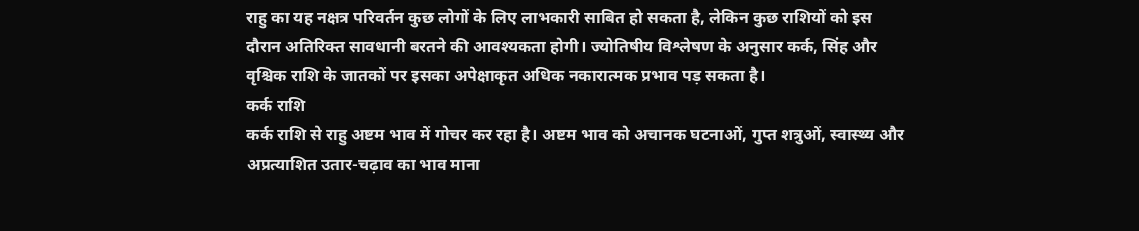राहु का यह नक्षत्र परिवर्तन कुछ लोगों के लिए लाभकारी साबित हो सकता है, लेकिन कुछ राशियों को इस दौरान अतिरिक्त सावधानी बरतने की आवश्यकता होगी। ज्योतिषीय विश्लेषण के अनुसार कर्क, सिंह और वृश्चिक राशि के जातकों पर इसका अपेक्षाकृत अधिक नकारात्मक प्रभाव पड़ सकता है।
कर्क राशि
कर्क राशि से राहु अष्टम भाव में गोचर कर रहा है। अष्टम भाव को अचानक घटनाओं, गुप्त शत्रुओं, स्वास्थ्य और अप्रत्याशित उतार-चढ़ाव का भाव माना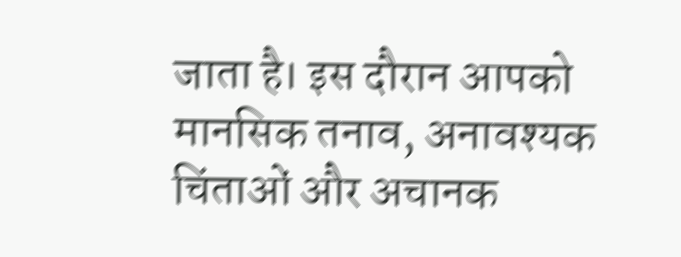जाता है। इस दौरान आपको मानसिक तनाव, अनावश्यक चिंताओं और अचानक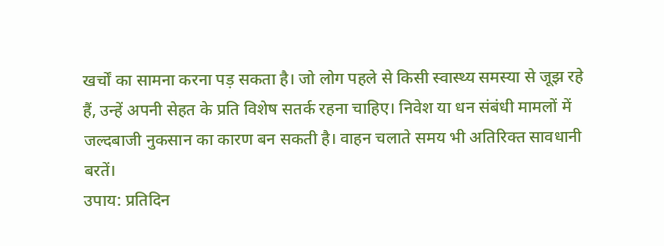खर्चों का सामना करना पड़ सकता है। जो लोग पहले से किसी स्वास्थ्य समस्या से जूझ रहे हैं, उन्हें अपनी सेहत के प्रति विशेष सतर्क रहना चाहिए। निवेश या धन संबंधी मामलों में जल्दबाजी नुकसान का कारण बन सकती है। वाहन चलाते समय भी अतिरिक्त सावधानी बरतें।
उपाय: प्रतिदिन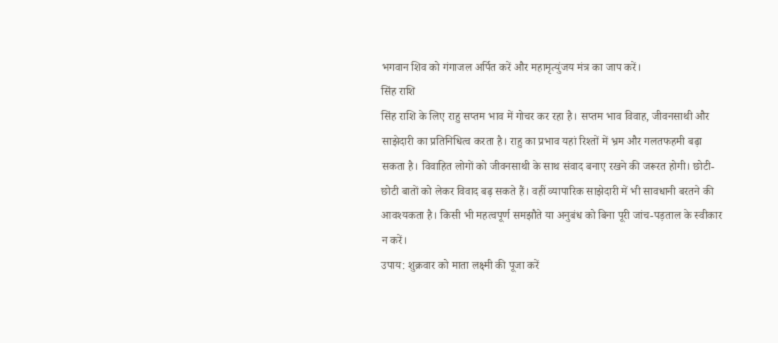भगवान शिव को गंगाजल अर्पित करें और महामृत्युंजय मंत्र का जाप करें।
सिंह राशि
सिंह राशि के लिए राहु सप्तम भाव में गोचर कर रहा है। सप्तम भाव विवाह, जीवनसाथी और साझेदारी का प्रतिनिधित्व करता है। राहु का प्रभाव यहां रिश्तों में भ्रम और गलतफहमी बढ़ा सकता है। विवाहित लोगों को जीवनसाथी के साथ संवाद बनाए रखने की जरूरत होगी। छोटी-छोटी बातों को लेकर विवाद बढ़ सकते हैं। वहीं व्यापारिक साझेदारी में भी सावधानी बरतने की आवश्यकता है। किसी भी महत्वपूर्ण समझौते या अनुबंध को बिना पूरी जांच-पड़ताल के स्वीकार न करें।
उपाय: शुक्रवार को माता लक्ष्मी की पूजा करें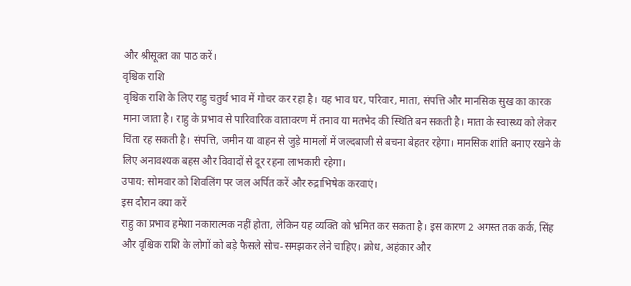और श्रीसूक्त का पाठ करें।
वृश्चिक राशि
वृश्चिक राशि के लिए राहु चतुर्थ भाव में गोचर कर रहा है। यह भाव घर, परिवार, माता, संपत्ति और मानसिक सुख का कारक माना जाता है। राहु के प्रभाव से पारिवारिक वातावरण में तनाव या मतभेद की स्थिति बन सकती है। माता के स्वास्थ्य को लेकर चिंता रह सकती है। संपत्ति, जमीन या वाहन से जुड़े मामलों में जल्दबाजी से बचना बेहतर रहेगा। मानसिक शांति बनाए रखने के लिए अनावश्यक बहस और विवादों से दूर रहना लाभकारी रहेगा।
उपाय: सोमवार को शिवलिंग पर जल अर्पित करें और रुद्राभिषेक करवाएं।
इस दौरान क्या करें
राहु का प्रभाव हमेशा नकारात्मक नहीं होता, लेकिन यह व्यक्ति को भ्रमित कर सकता है। इस कारण 2 अगस्त तक कर्क, सिंह और वृश्चिक राशि के लोगों को बड़े फैसले सोच-समझकर लेने चाहिए। क्रोध, अहंकार और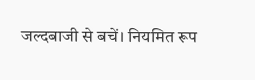जल्दबाजी से बचें। नियमित रूप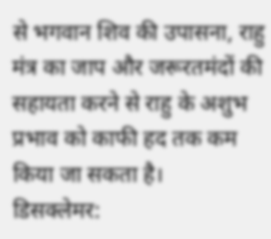से भगवान शिव की उपासना, राहु मंत्र का जाप और जरूरतमंदों की सहायता करने से राहु के अशुभ प्रभाव को काफी हद तक कम किया जा सकता है।
डिसक्लेमर: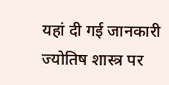यहां दी गई जानकारी ज्योतिष शास्त्र पर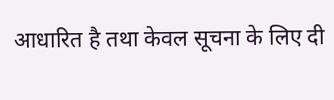आधारित है तथा केवल सूचना के लिए दी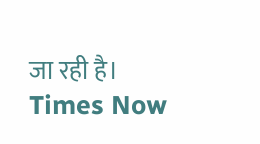जा रही है। Times Now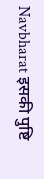Navbharat इसकी पुष्टि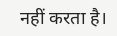नहीं करता है।